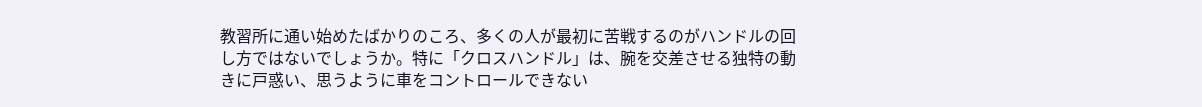教習所に通い始めたばかりのころ、多くの人が最初に苦戦するのがハンドルの回し方ではないでしょうか。特に「クロスハンドル」は、腕を交差させる独特の動きに戸惑い、思うように車をコントロールできない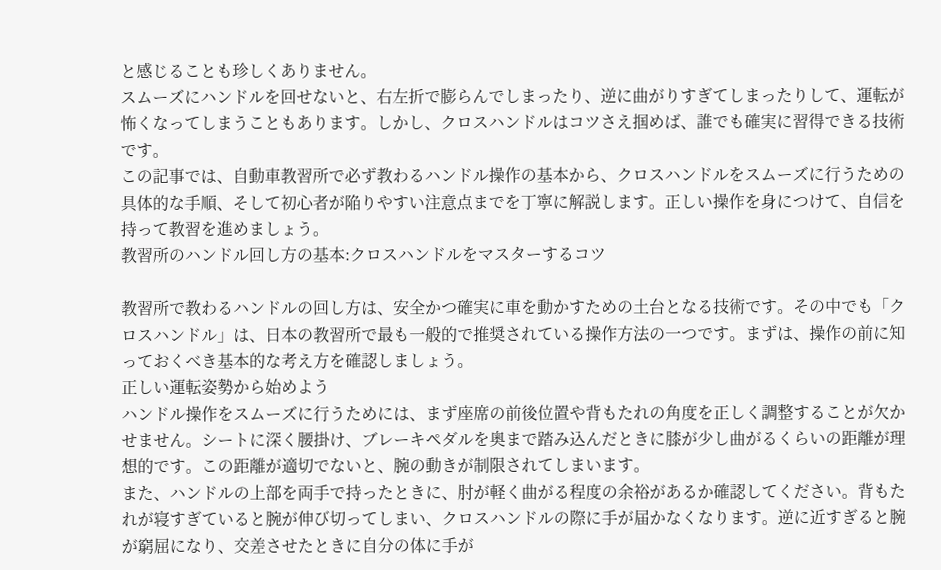と感じることも珍しくありません。
スムーズにハンドルを回せないと、右左折で膨らんでしまったり、逆に曲がりすぎてしまったりして、運転が怖くなってしまうこともあります。しかし、クロスハンドルはコツさえ掴めば、誰でも確実に習得できる技術です。
この記事では、自動車教習所で必ず教わるハンドル操作の基本から、クロスハンドルをスムーズに行うための具体的な手順、そして初心者が陥りやすい注意点までを丁寧に解説します。正しい操作を身につけて、自信を持って教習を進めましょう。
教習所のハンドル回し方の基本:クロスハンドルをマスターするコツ

教習所で教わるハンドルの回し方は、安全かつ確実に車を動かすための土台となる技術です。その中でも「クロスハンドル」は、日本の教習所で最も一般的で推奨されている操作方法の一つです。まずは、操作の前に知っておくべき基本的な考え方を確認しましょう。
正しい運転姿勢から始めよう
ハンドル操作をスムーズに行うためには、まず座席の前後位置や背もたれの角度を正しく調整することが欠かせません。シートに深く腰掛け、ブレーキペダルを奥まで踏み込んだときに膝が少し曲がるくらいの距離が理想的です。この距離が適切でないと、腕の動きが制限されてしまいます。
また、ハンドルの上部を両手で持ったときに、肘が軽く曲がる程度の余裕があるか確認してください。背もたれが寝すぎていると腕が伸び切ってしまい、クロスハンドルの際に手が届かなくなります。逆に近すぎると腕が窮屈になり、交差させたときに自分の体に手が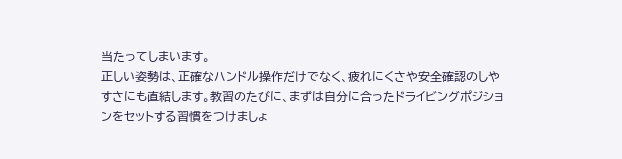当たってしまいます。
正しい姿勢は、正確なハンドル操作だけでなく、疲れにくさや安全確認のしやすさにも直結します。教習のたびに、まずは自分に合ったドライビングポジションをセットする習慣をつけましょ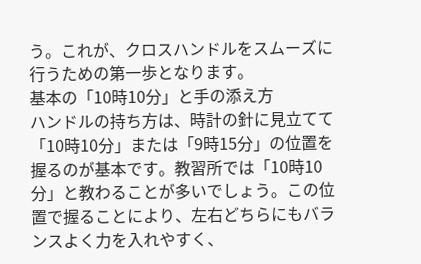う。これが、クロスハンドルをスムーズに行うための第一歩となります。
基本の「10時10分」と手の添え方
ハンドルの持ち方は、時計の針に見立てて「10時10分」または「9時15分」の位置を握るのが基本です。教習所では「10時10分」と教わることが多いでしょう。この位置で握ることにより、左右どちらにもバランスよく力を入れやすく、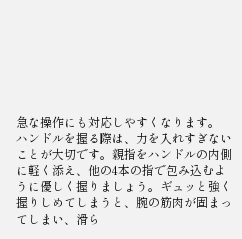急な操作にも対応しやすくなります。
ハンドルを握る際は、力を入れすぎないことが大切です。親指をハンドルの内側に軽く添え、他の4本の指で包み込むように優しく握りましょう。ギュッと強く握りしめてしまうと、腕の筋肉が固まってしまい、滑ら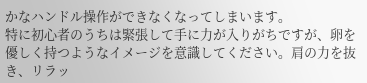かなハンドル操作ができなくなってしまいます。
特に初心者のうちは緊張して手に力が入りがちですが、卵を優しく持つようなイメージを意識してください。肩の力を抜き、リラッ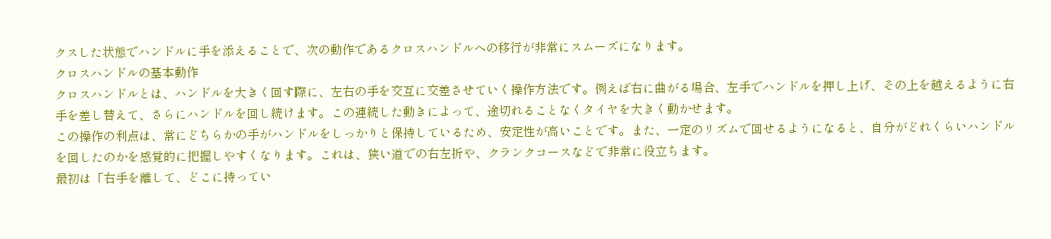クスした状態でハンドルに手を添えることで、次の動作であるクロスハンドルへの移行が非常にスムーズになります。
クロスハンドルの基本動作
クロスハンドルとは、ハンドルを大きく回す際に、左右の手を交互に交差させていく操作方法です。例えば右に曲がる場合、左手でハンドルを押し上げ、その上を越えるように右手を差し替えて、さらにハンドルを回し続けます。この連続した動きによって、途切れることなくタイヤを大きく動かせます。
この操作の利点は、常にどちらかの手がハンドルをしっかりと保持しているため、安定性が高いことです。また、一定のリズムで回せるようになると、自分がどれくらいハンドルを回したのかを感覚的に把握しやすくなります。これは、狭い道での右左折や、クランクコースなどで非常に役立ちます。
最初は「右手を離して、どこに持ってい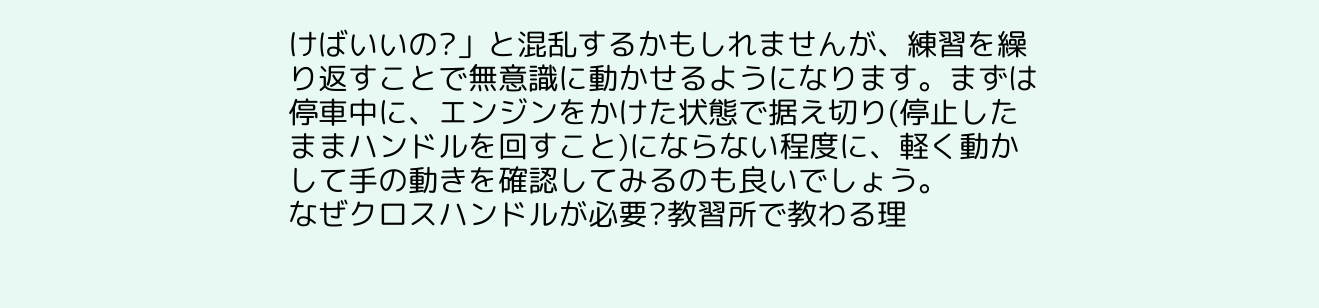けばいいの?」と混乱するかもしれませんが、練習を繰り返すことで無意識に動かせるようになります。まずは停車中に、エンジンをかけた状態で据え切り(停止したままハンドルを回すこと)にならない程度に、軽く動かして手の動きを確認してみるのも良いでしょう。
なぜクロスハンドルが必要?教習所で教わる理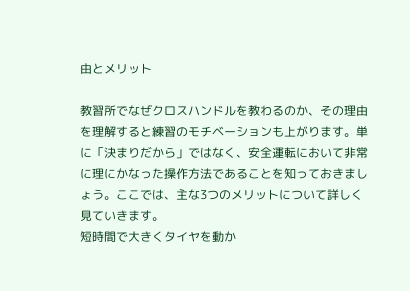由とメリット

教習所でなぜクロスハンドルを教わるのか、その理由を理解すると練習のモチベーションも上がります。単に「決まりだから」ではなく、安全運転において非常に理にかなった操作方法であることを知っておきましょう。ここでは、主な3つのメリットについて詳しく見ていきます。
短時間で大きくタイヤを動か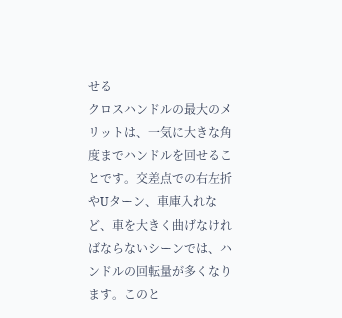せる
クロスハンドルの最大のメリットは、一気に大きな角度までハンドルを回せることです。交差点での右左折やUターン、車庫入れなど、車を大きく曲げなければならないシーンでは、ハンドルの回転量が多くなります。このと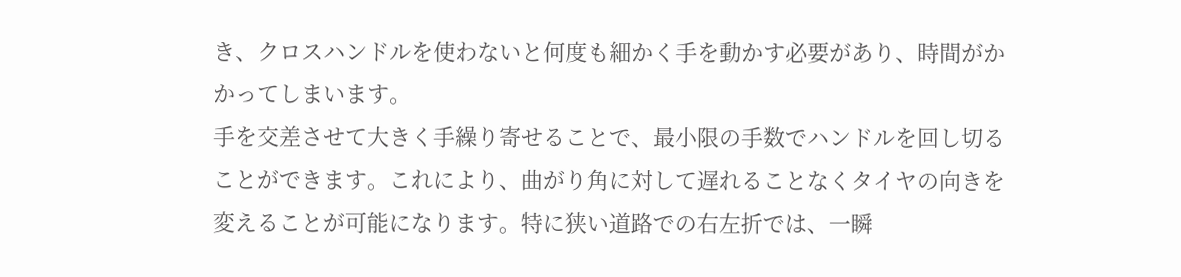き、クロスハンドルを使わないと何度も細かく手を動かす必要があり、時間がかかってしまいます。
手を交差させて大きく手繰り寄せることで、最小限の手数でハンドルを回し切ることができます。これにより、曲がり角に対して遅れることなくタイヤの向きを変えることが可能になります。特に狭い道路での右左折では、一瞬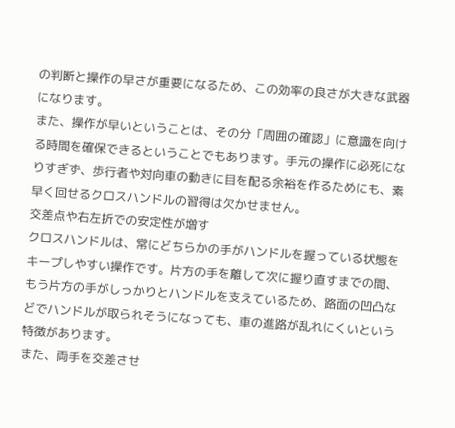の判断と操作の早さが重要になるため、この効率の良さが大きな武器になります。
また、操作が早いということは、その分「周囲の確認」に意識を向ける時間を確保できるということでもあります。手元の操作に必死になりすぎず、歩行者や対向車の動きに目を配る余裕を作るためにも、素早く回せるクロスハンドルの習得は欠かせません。
交差点や右左折での安定性が増す
クロスハンドルは、常にどちらかの手がハンドルを握っている状態をキープしやすい操作です。片方の手を離して次に握り直すまでの間、もう片方の手がしっかりとハンドルを支えているため、路面の凹凸などでハンドルが取られそうになっても、車の進路が乱れにくいという特徴があります。
また、両手を交差させ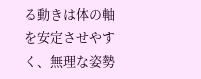る動きは体の軸を安定させやすく、無理な姿勢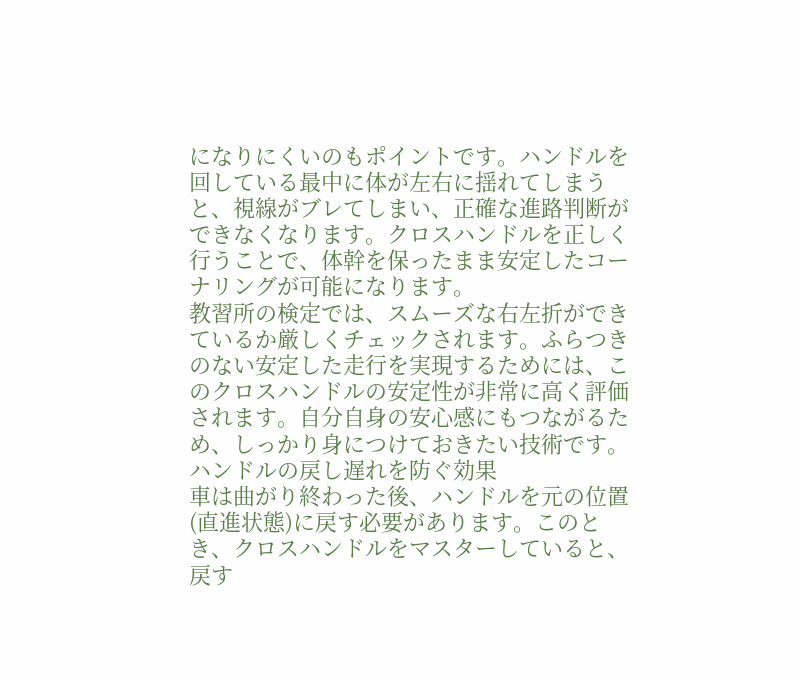になりにくいのもポイントです。ハンドルを回している最中に体が左右に揺れてしまうと、視線がブレてしまい、正確な進路判断ができなくなります。クロスハンドルを正しく行うことで、体幹を保ったまま安定したコーナリングが可能になります。
教習所の検定では、スムーズな右左折ができているか厳しくチェックされます。ふらつきのない安定した走行を実現するためには、このクロスハンドルの安定性が非常に高く評価されます。自分自身の安心感にもつながるため、しっかり身につけておきたい技術です。
ハンドルの戻し遅れを防ぐ効果
車は曲がり終わった後、ハンドルを元の位置(直進状態)に戻す必要があります。このとき、クロスハンドルをマスターしていると、戻す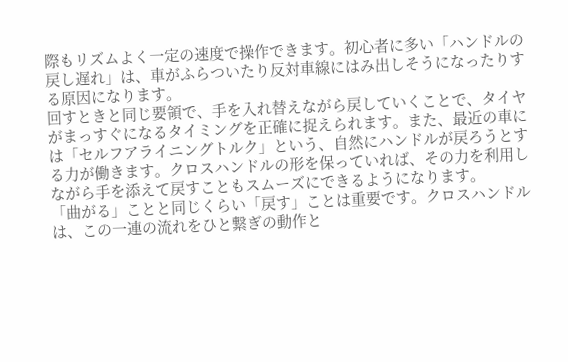際もリズムよく一定の速度で操作できます。初心者に多い「ハンドルの戻し遅れ」は、車がふらついたり反対車線にはみ出しそうになったりする原因になります。
回すときと同じ要領で、手を入れ替えながら戻していくことで、タイヤがまっすぐになるタイミングを正確に捉えられます。また、最近の車には「セルフアライニングトルク」という、自然にハンドルが戻ろうとする力が働きます。クロスハンドルの形を保っていれば、その力を利用しながら手を添えて戻すこともスムーズにできるようになります。
「曲がる」ことと同じくらい「戻す」ことは重要です。クロスハンドルは、この一連の流れをひと繋ぎの動作と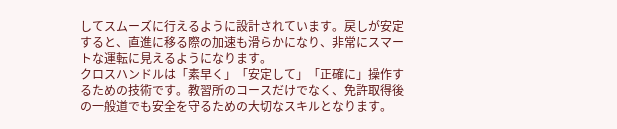してスムーズに行えるように設計されています。戻しが安定すると、直進に移る際の加速も滑らかになり、非常にスマートな運転に見えるようになります。
クロスハンドルは「素早く」「安定して」「正確に」操作するための技術です。教習所のコースだけでなく、免許取得後の一般道でも安全を守るための大切なスキルとなります。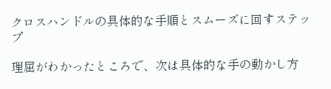クロスハンドルの具体的な手順とスムーズに回すステップ

理屈がわかったところで、次は具体的な手の動かし方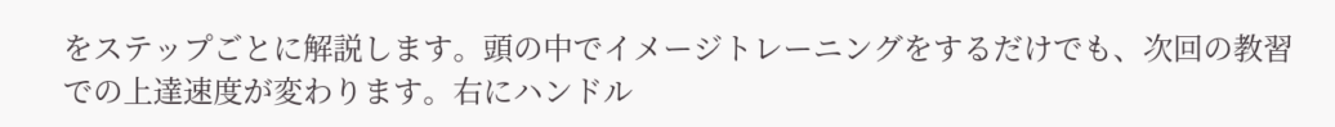をステップごとに解説します。頭の中でイメージトレーニングをするだけでも、次回の教習での上達速度が変わります。右にハンドル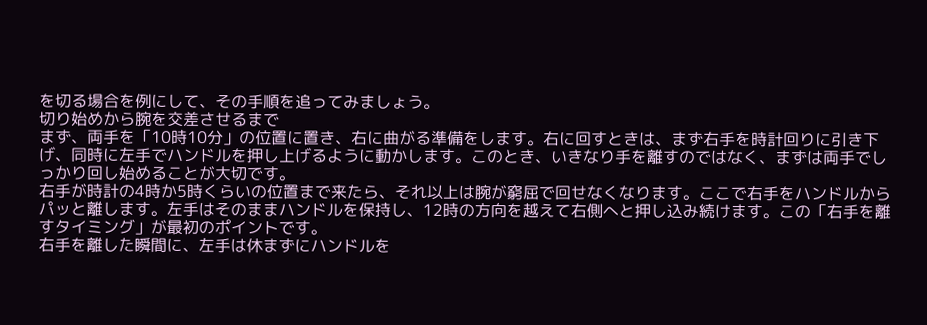を切る場合を例にして、その手順を追ってみましょう。
切り始めから腕を交差させるまで
まず、両手を「10時10分」の位置に置き、右に曲がる準備をします。右に回すときは、まず右手を時計回りに引き下げ、同時に左手でハンドルを押し上げるように動かします。このとき、いきなり手を離すのではなく、まずは両手でしっかり回し始めることが大切です。
右手が時計の4時か5時くらいの位置まで来たら、それ以上は腕が窮屈で回せなくなります。ここで右手をハンドルからパッと離します。左手はそのままハンドルを保持し、12時の方向を越えて右側へと押し込み続けます。この「右手を離すタイミング」が最初のポイントです。
右手を離した瞬間に、左手は休まずにハンドルを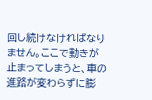回し続けなければなりません。ここで動きが止まってしまうと、車の進路が変わらずに膨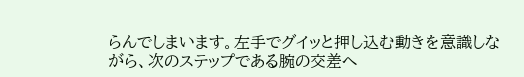らんでしまいます。左手でグイッと押し込む動きを意識しながら、次のステップである腕の交差へ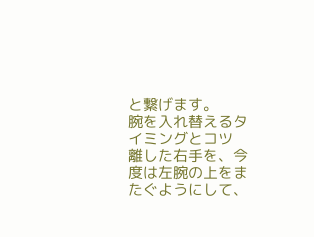と繋げます。
腕を入れ替えるタイミングとコツ
離した右手を、今度は左腕の上をまたぐようにして、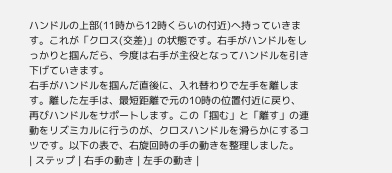ハンドルの上部(11時から12時くらいの付近)へ持っていきます。これが「クロス(交差)」の状態です。右手がハンドルをしっかりと掴んだら、今度は右手が主役となってハンドルを引き下げていきます。
右手がハンドルを掴んだ直後に、入れ替わりで左手を離します。離した左手は、最短距離で元の10時の位置付近に戻り、再びハンドルをサポートします。この「掴む」と「離す」の連動をリズミカルに行うのが、クロスハンドルを滑らかにするコツです。以下の表で、右旋回時の手の動きを整理しました。
| ステップ | 右手の動き | 左手の動き |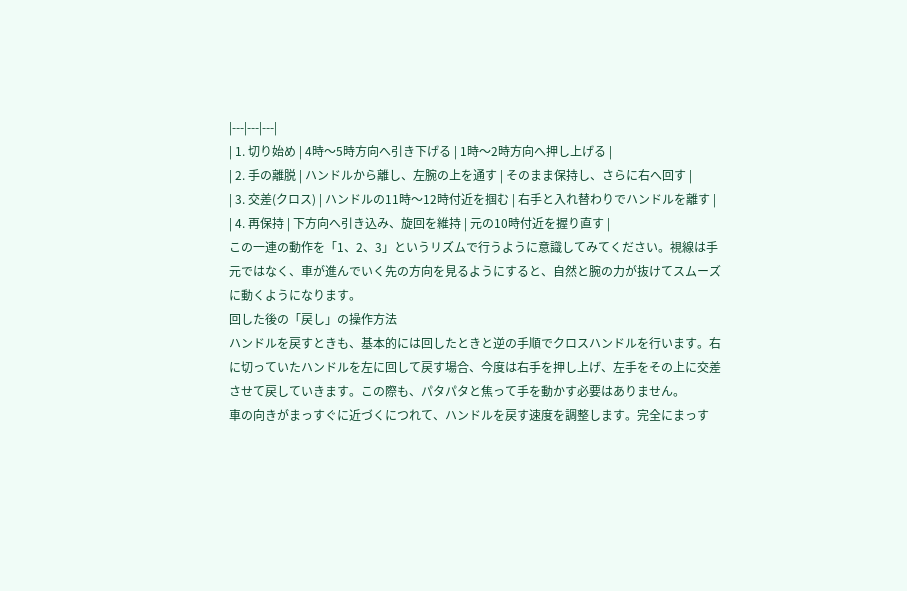|---|---|---|
| 1. 切り始め | 4時〜5時方向へ引き下げる | 1時〜2時方向へ押し上げる |
| 2. 手の離脱 | ハンドルから離し、左腕の上を通す | そのまま保持し、さらに右へ回す |
| 3. 交差(クロス) | ハンドルの11時〜12時付近を掴む | 右手と入れ替わりでハンドルを離す |
| 4. 再保持 | 下方向へ引き込み、旋回を維持 | 元の10時付近を握り直す |
この一連の動作を「1、2、3」というリズムで行うように意識してみてください。視線は手元ではなく、車が進んでいく先の方向を見るようにすると、自然と腕の力が抜けてスムーズに動くようになります。
回した後の「戻し」の操作方法
ハンドルを戻すときも、基本的には回したときと逆の手順でクロスハンドルを行います。右に切っていたハンドルを左に回して戻す場合、今度は右手を押し上げ、左手をその上に交差させて戻していきます。この際も、パタパタと焦って手を動かす必要はありません。
車の向きがまっすぐに近づくにつれて、ハンドルを戻す速度を調整します。完全にまっす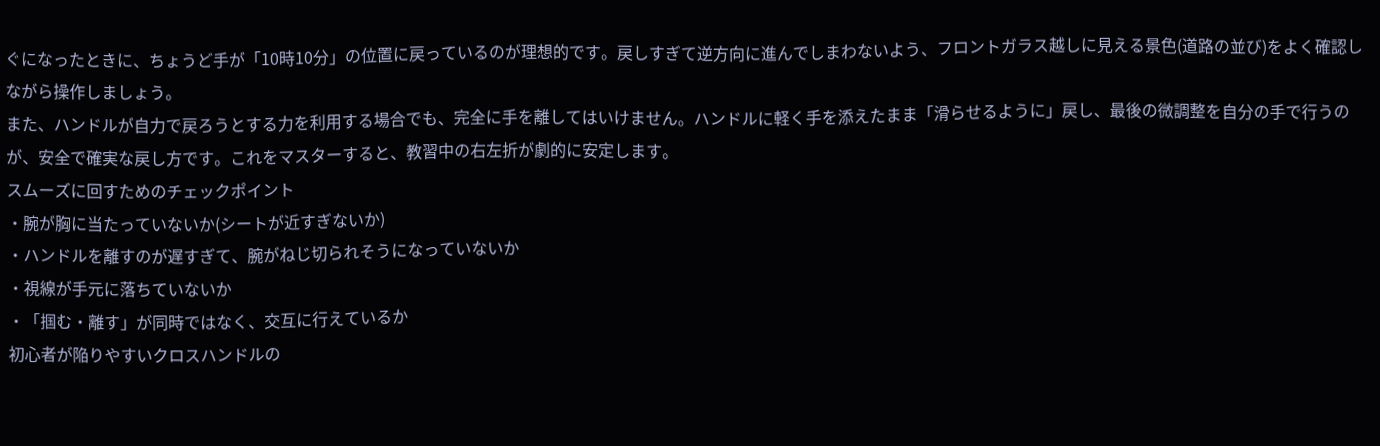ぐになったときに、ちょうど手が「10時10分」の位置に戻っているのが理想的です。戻しすぎて逆方向に進んでしまわないよう、フロントガラス越しに見える景色(道路の並び)をよく確認しながら操作しましょう。
また、ハンドルが自力で戻ろうとする力を利用する場合でも、完全に手を離してはいけません。ハンドルに軽く手を添えたまま「滑らせるように」戻し、最後の微調整を自分の手で行うのが、安全で確実な戻し方です。これをマスターすると、教習中の右左折が劇的に安定します。
スムーズに回すためのチェックポイント
・腕が胸に当たっていないか(シートが近すぎないか)
・ハンドルを離すのが遅すぎて、腕がねじ切られそうになっていないか
・視線が手元に落ちていないか
・「掴む・離す」が同時ではなく、交互に行えているか
初心者が陥りやすいクロスハンドルの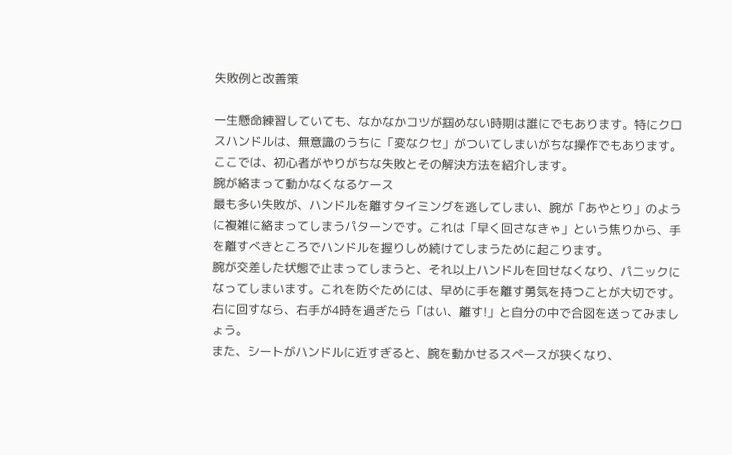失敗例と改善策

一生懸命練習していても、なかなかコツが掴めない時期は誰にでもあります。特にクロスハンドルは、無意識のうちに「変なクセ」がついてしまいがちな操作でもあります。ここでは、初心者がやりがちな失敗とその解決方法を紹介します。
腕が絡まって動かなくなるケース
最も多い失敗が、ハンドルを離すタイミングを逃してしまい、腕が「あやとり」のように複雑に絡まってしまうパターンです。これは「早く回さなきゃ」という焦りから、手を離すべきところでハンドルを握りしめ続けてしまうために起こります。
腕が交差した状態で止まってしまうと、それ以上ハンドルを回せなくなり、パニックになってしまいます。これを防ぐためには、早めに手を離す勇気を持つことが大切です。右に回すなら、右手が4時を過ぎたら「はい、離す!」と自分の中で合図を送ってみましょう。
また、シートがハンドルに近すぎると、腕を動かせるスペースが狭くなり、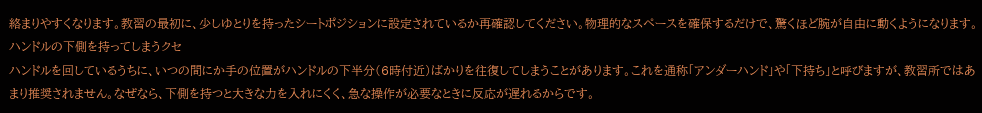絡まりやすくなります。教習の最初に、少しゆとりを持ったシートポジションに設定されているか再確認してください。物理的なスペースを確保するだけで、驚くほど腕が自由に動くようになります。
ハンドルの下側を持ってしまうクセ
ハンドルを回しているうちに、いつの間にか手の位置がハンドルの下半分(6時付近)ばかりを往復してしまうことがあります。これを通称「アンダーハンド」や「下持ち」と呼びますが、教習所ではあまり推奨されません。なぜなら、下側を持つと大きな力を入れにくく、急な操作が必要なときに反応が遅れるからです。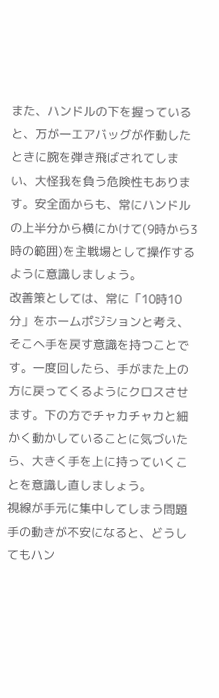また、ハンドルの下を握っていると、万が一エアバッグが作動したときに腕を弾き飛ばされてしまい、大怪我を負う危険性もあります。安全面からも、常にハンドルの上半分から横にかけて(9時から3時の範囲)を主戦場として操作するように意識しましょう。
改善策としては、常に「10時10分」をホームポジションと考え、そこへ手を戻す意識を持つことです。一度回したら、手がまた上の方に戻ってくるようにクロスさせます。下の方でチャカチャカと細かく動かしていることに気づいたら、大きく手を上に持っていくことを意識し直しましょう。
視線が手元に集中してしまう問題
手の動きが不安になると、どうしてもハン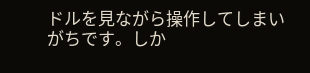ドルを見ながら操作してしまいがちです。しか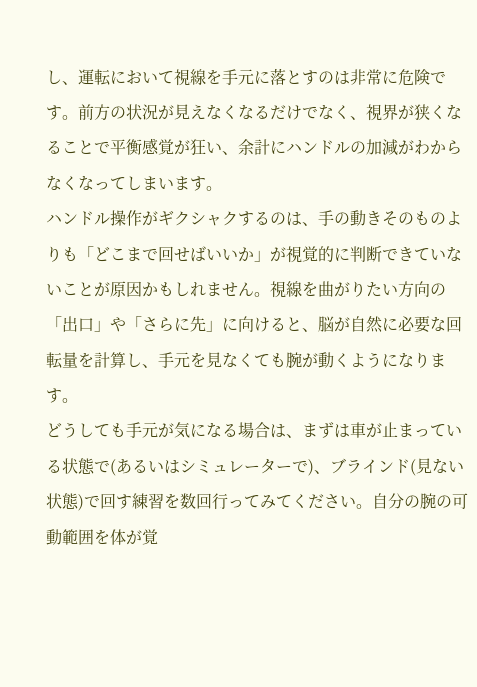し、運転において視線を手元に落とすのは非常に危険です。前方の状況が見えなくなるだけでなく、視界が狭くなることで平衡感覚が狂い、余計にハンドルの加減がわからなくなってしまいます。
ハンドル操作がギクシャクするのは、手の動きそのものよりも「どこまで回せばいいか」が視覚的に判断できていないことが原因かもしれません。視線を曲がりたい方向の「出口」や「さらに先」に向けると、脳が自然に必要な回転量を計算し、手元を見なくても腕が動くようになります。
どうしても手元が気になる場合は、まずは車が止まっている状態で(あるいはシミュレーターで)、ブラインド(見ない状態)で回す練習を数回行ってみてください。自分の腕の可動範囲を体が覚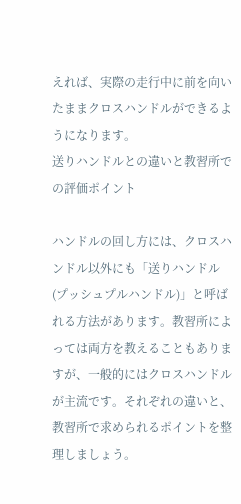えれば、実際の走行中に前を向いたままクロスハンドルができるようになります。
送りハンドルとの違いと教習所での評価ポイント

ハンドルの回し方には、クロスハンドル以外にも「送りハンドル(プッシュプルハンドル)」と呼ばれる方法があります。教習所によっては両方を教えることもありますが、一般的にはクロスハンドルが主流です。それぞれの違いと、教習所で求められるポイントを整理しましょう。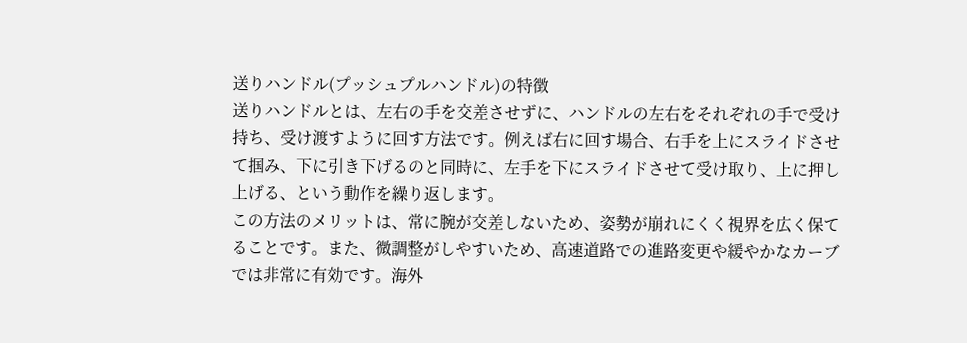送りハンドル(プッシュプルハンドル)の特徴
送りハンドルとは、左右の手を交差させずに、ハンドルの左右をそれぞれの手で受け持ち、受け渡すように回す方法です。例えば右に回す場合、右手を上にスライドさせて掴み、下に引き下げるのと同時に、左手を下にスライドさせて受け取り、上に押し上げる、という動作を繰り返します。
この方法のメリットは、常に腕が交差しないため、姿勢が崩れにくく視界を広く保てることです。また、微調整がしやすいため、高速道路での進路変更や緩やかなカーブでは非常に有効です。海外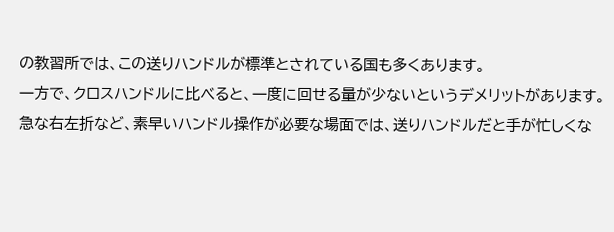の教習所では、この送りハンドルが標準とされている国も多くあります。
一方で、クロスハンドルに比べると、一度に回せる量が少ないというデメリットがあります。急な右左折など、素早いハンドル操作が必要な場面では、送りハンドルだと手が忙しくな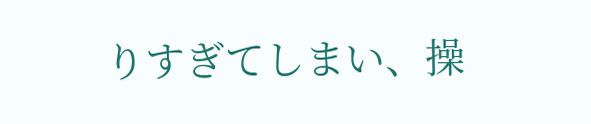りすぎてしまい、操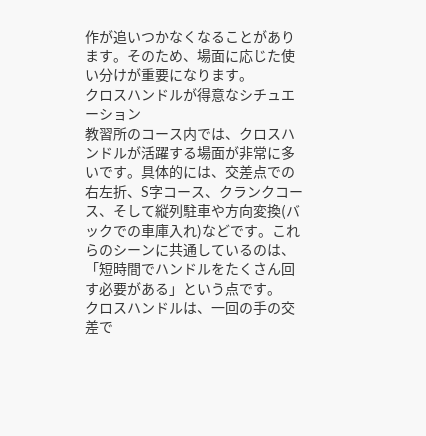作が追いつかなくなることがあります。そのため、場面に応じた使い分けが重要になります。
クロスハンドルが得意なシチュエーション
教習所のコース内では、クロスハンドルが活躍する場面が非常に多いです。具体的には、交差点での右左折、S字コース、クランクコース、そして縦列駐車や方向変換(バックでの車庫入れ)などです。これらのシーンに共通しているのは、「短時間でハンドルをたくさん回す必要がある」という点です。
クロスハンドルは、一回の手の交差で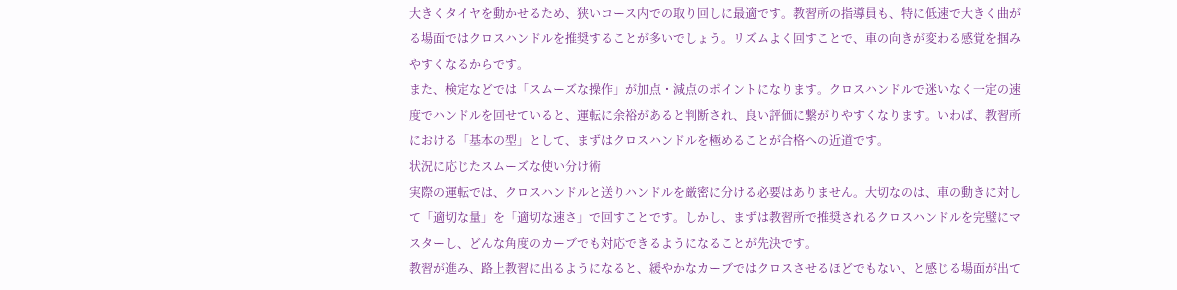大きくタイヤを動かせるため、狭いコース内での取り回しに最適です。教習所の指導員も、特に低速で大きく曲がる場面ではクロスハンドルを推奨することが多いでしょう。リズムよく回すことで、車の向きが変わる感覚を掴みやすくなるからです。
また、検定などでは「スムーズな操作」が加点・減点のポイントになります。クロスハンドルで迷いなく一定の速度でハンドルを回せていると、運転に余裕があると判断され、良い評価に繋がりやすくなります。いわば、教習所における「基本の型」として、まずはクロスハンドルを極めることが合格への近道です。
状況に応じたスムーズな使い分け術
実際の運転では、クロスハンドルと送りハンドルを厳密に分ける必要はありません。大切なのは、車の動きに対して「適切な量」を「適切な速さ」で回すことです。しかし、まずは教習所で推奨されるクロスハンドルを完璧にマスターし、どんな角度のカーブでも対応できるようになることが先決です。
教習が進み、路上教習に出るようになると、緩やかなカーブではクロスさせるほどでもない、と感じる場面が出て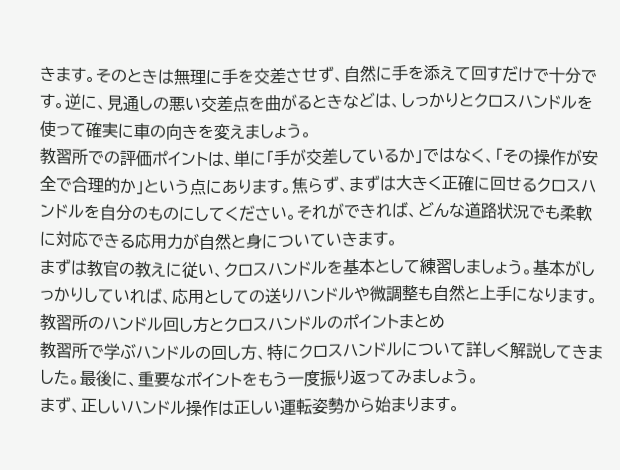きます。そのときは無理に手を交差させず、自然に手を添えて回すだけで十分です。逆に、見通しの悪い交差点を曲がるときなどは、しっかりとクロスハンドルを使って確実に車の向きを変えましょう。
教習所での評価ポイントは、単に「手が交差しているか」ではなく、「その操作が安全で合理的か」という点にあります。焦らず、まずは大きく正確に回せるクロスハンドルを自分のものにしてください。それができれば、どんな道路状況でも柔軟に対応できる応用力が自然と身についていきます。
まずは教官の教えに従い、クロスハンドルを基本として練習しましょう。基本がしっかりしていれば、応用としての送りハンドルや微調整も自然と上手になります。
教習所のハンドル回し方とクロスハンドルのポイントまとめ
教習所で学ぶハンドルの回し方、特にクロスハンドルについて詳しく解説してきました。最後に、重要なポイントをもう一度振り返ってみましょう。
まず、正しいハンドル操作は正しい運転姿勢から始まります。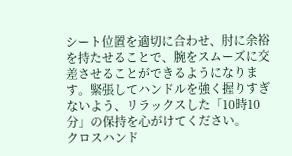シート位置を適切に合わせ、肘に余裕を持たせることで、腕をスムーズに交差させることができるようになります。緊張してハンドルを強く握りすぎないよう、リラックスした「10時10分」の保持を心がけてください。
クロスハンド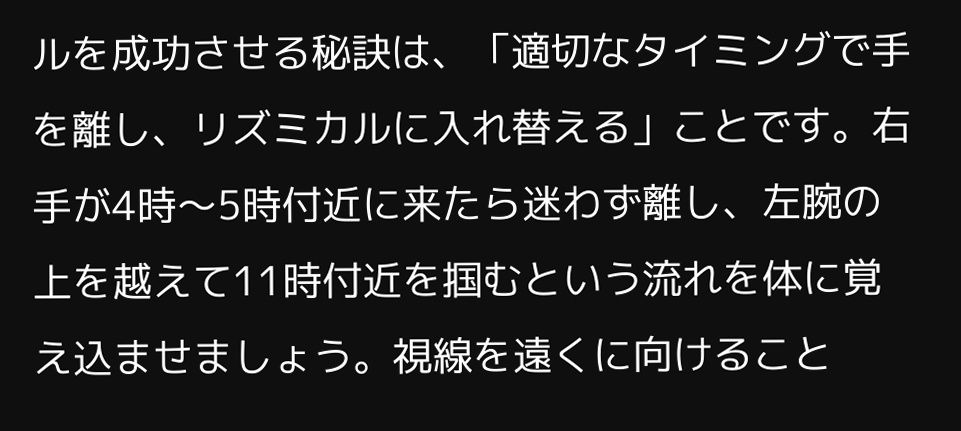ルを成功させる秘訣は、「適切なタイミングで手を離し、リズミカルに入れ替える」ことです。右手が4時〜5時付近に来たら迷わず離し、左腕の上を越えて11時付近を掴むという流れを体に覚え込ませましょう。視線を遠くに向けること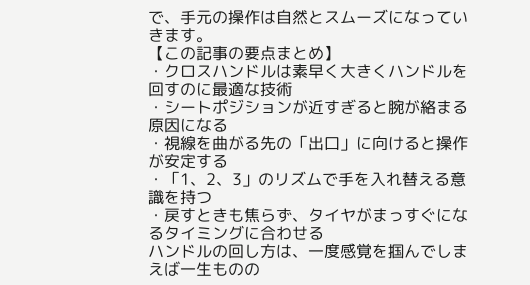で、手元の操作は自然とスムーズになっていきます。
【この記事の要点まとめ】
・クロスハンドルは素早く大きくハンドルを回すのに最適な技術
・シートポジションが近すぎると腕が絡まる原因になる
・視線を曲がる先の「出口」に向けると操作が安定する
・「1、2、3」のリズムで手を入れ替える意識を持つ
・戻すときも焦らず、タイヤがまっすぐになるタイミングに合わせる
ハンドルの回し方は、一度感覚を掴んでしまえば一生ものの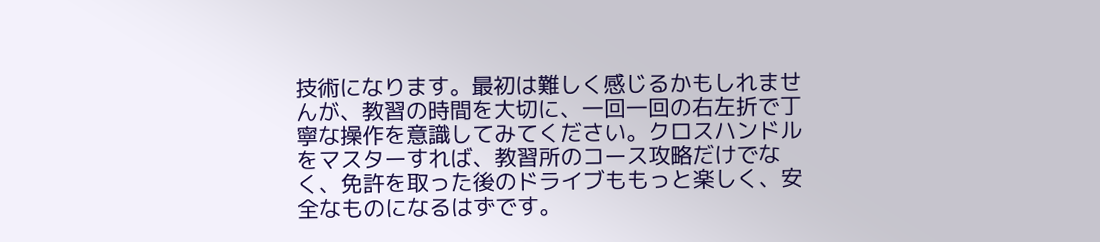技術になります。最初は難しく感じるかもしれませんが、教習の時間を大切に、一回一回の右左折で丁寧な操作を意識してみてください。クロスハンドルをマスターすれば、教習所のコース攻略だけでなく、免許を取った後のドライブももっと楽しく、安全なものになるはずです。